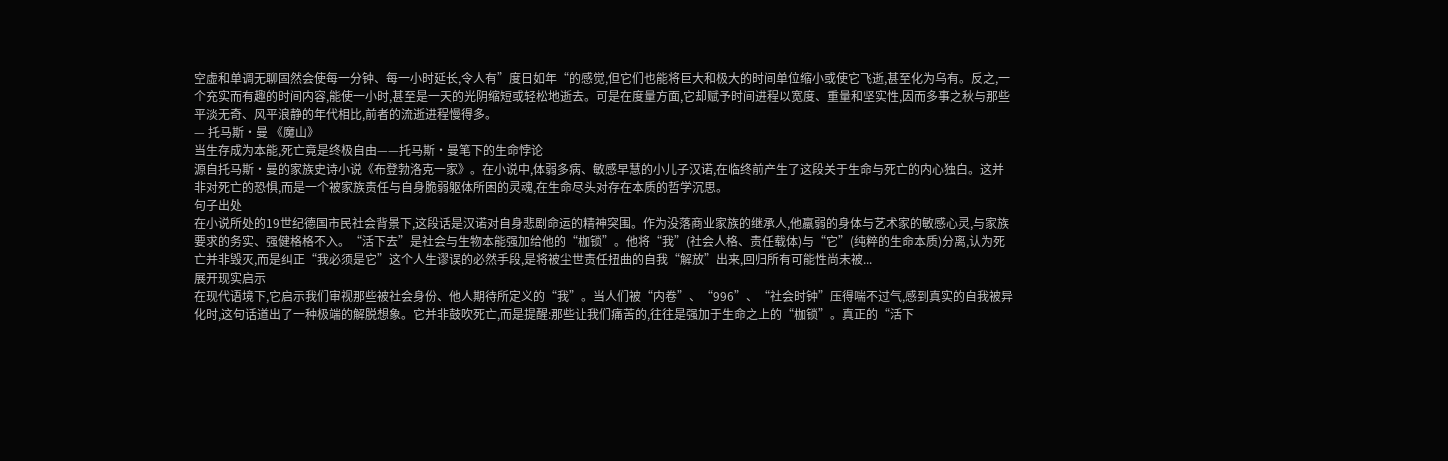空虚和单调无聊固然会使每一分钟、每一小时延长,令人有”度日如年“的感觉,但它们也能将巨大和极大的时间单位缩小或使它飞逝,甚至化为乌有。反之,一个充实而有趣的时间内容,能使一小时,甚至是一天的光阴缩短或轻松地逝去。可是在度量方面,它却赋予时间进程以宽度、重量和坚实性,因而多事之秋与那些平淡无奇、风平浪静的年代相比,前者的流逝进程慢得多。
— 托马斯・曼 《魔山》
当生存成为本能,死亡竟是终极自由——托马斯·曼笔下的生命悖论
源自托马斯·曼的家族史诗小说《布登勃洛克一家》。在小说中,体弱多病、敏感早慧的小儿子汉诺,在临终前产生了这段关于生命与死亡的内心独白。这并非对死亡的恐惧,而是一个被家族责任与自身脆弱躯体所困的灵魂,在生命尽头对存在本质的哲学沉思。
句子出处
在小说所处的19世纪德国市民社会背景下,这段话是汉诺对自身悲剧命运的精神突围。作为没落商业家族的继承人,他羸弱的身体与艺术家的敏感心灵,与家族要求的务实、强健格格不入。“活下去”是社会与生物本能强加给他的“枷锁”。他将“我”(社会人格、责任载体)与“它”(纯粹的生命本质)分离,认为死亡并非毁灭,而是纠正“我必须是它”这个人生谬误的必然手段,是将被尘世责任扭曲的自我“解放”出来,回归所有可能性尚未被...
展开现实启示
在现代语境下,它启示我们审视那些被社会身份、他人期待所定义的“我”。当人们被“内卷”、“996”、“社会时钟”压得喘不过气,感到真实的自我被异化时,这句话道出了一种极端的解脱想象。它并非鼓吹死亡,而是提醒:那些让我们痛苦的,往往是强加于生命之上的“枷锁”。真正的“活下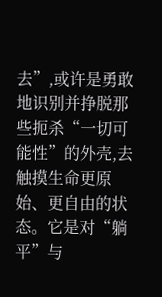去”,或许是勇敢地识别并挣脱那些扼杀“一切可能性”的外壳,去触摸生命更原始、更自由的状态。它是对“躺平”与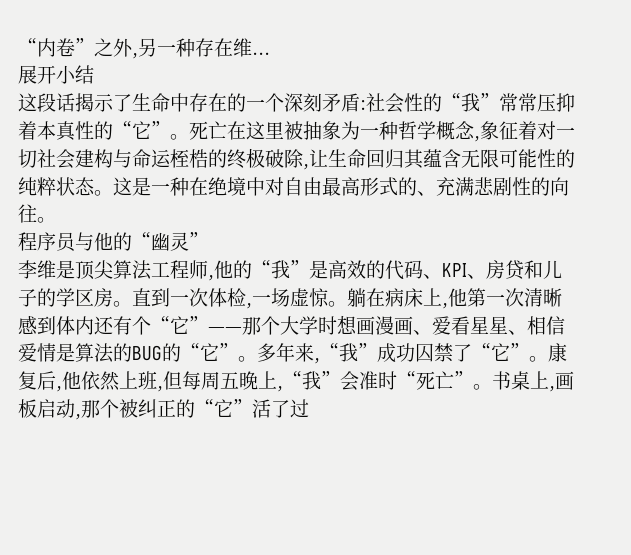“内卷”之外,另一种存在维...
展开小结
这段话揭示了生命中存在的一个深刻矛盾:社会性的“我”常常压抑着本真性的“它”。死亡在这里被抽象为一种哲学概念,象征着对一切社会建构与命运桎梏的终极破除,让生命回归其蕴含无限可能性的纯粹状态。这是一种在绝境中对自由最高形式的、充满悲剧性的向往。
程序员与他的“幽灵”
李维是顶尖算法工程师,他的“我”是高效的代码、KPI、房贷和儿子的学区房。直到一次体检,一场虚惊。躺在病床上,他第一次清晰感到体内还有个“它”——那个大学时想画漫画、爱看星星、相信爱情是算法的BUG的“它”。多年来,“我”成功囚禁了“它”。康复后,他依然上班,但每周五晚上,“我”会准时“死亡”。书桌上,画板启动,那个被纠正的“它”活了过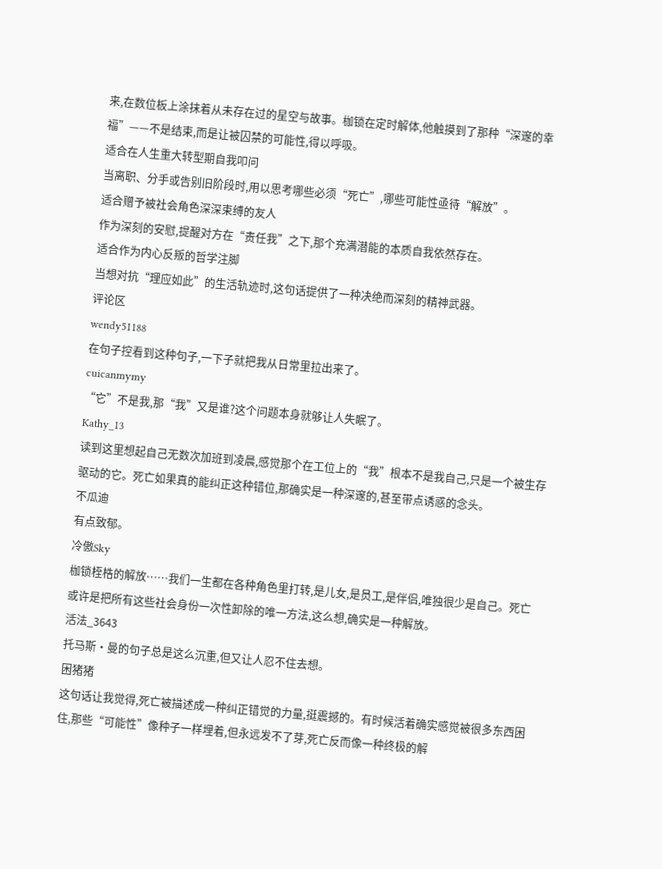来,在数位板上涂抹着从未存在过的星空与故事。枷锁在定时解体,他触摸到了那种“深邃的幸福”——不是结束,而是让被囚禁的可能性,得以呼吸。
适合在人生重大转型期自我叩问
当离职、分手或告别旧阶段时,用以思考哪些必须“死亡”,哪些可能性亟待“解放”。
适合赠予被社会角色深深束缚的友人
作为深刻的安慰,提醒对方在“责任我”之下,那个充满潜能的本质自我依然存在。
适合作为内心反叛的哲学注脚
当想对抗“理应如此”的生活轨迹时,这句话提供了一种决绝而深刻的精神武器。
评论区
wendy51188
在句子控看到这种句子,一下子就把我从日常里拉出来了。
cuicanmymy
“它”不是我,那“我”又是谁?这个问题本身就够让人失眠了。
Kathy_13
读到这里想起自己无数次加班到凌晨,感觉那个在工位上的“我”根本不是我自己,只是一个被生存驱动的它。死亡如果真的能纠正这种错位,那确实是一种深邃的,甚至带点诱惑的念头。
不瓜迪
有点致郁。
冷傲Sky
枷锁桎梏的解放……我们一生都在各种角色里打转,是儿女,是员工,是伴侣,唯独很少是自己。死亡或许是把所有这些社会身份一次性卸除的唯一方法,这么想,确实是一种解放。
活法_3643
托马斯·曼的句子总是这么沉重,但又让人忍不住去想。
困猪猪
这句话让我觉得,死亡被描述成一种纠正错觉的力量,挺震撼的。有时候活着确实感觉被很多东西困住,那些“可能性”像种子一样埋着,但永远发不了芽,死亡反而像一种终极的解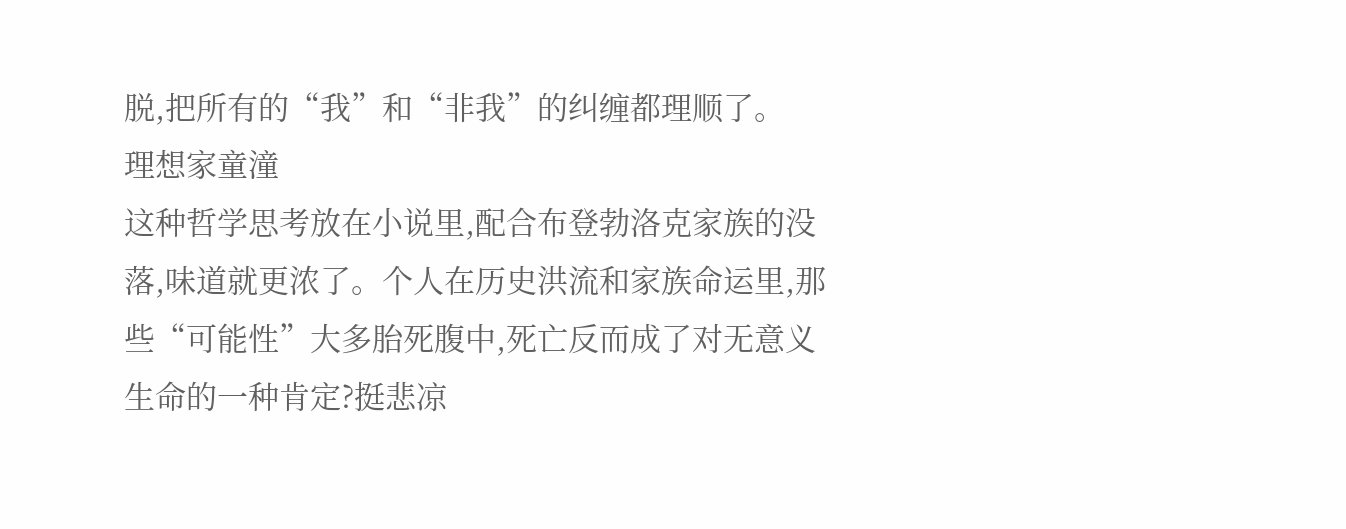脱,把所有的“我”和“非我”的纠缠都理顺了。
理想家童潼
这种哲学思考放在小说里,配合布登勃洛克家族的没落,味道就更浓了。个人在历史洪流和家族命运里,那些“可能性”大多胎死腹中,死亡反而成了对无意义生命的一种肯定?挺悲凉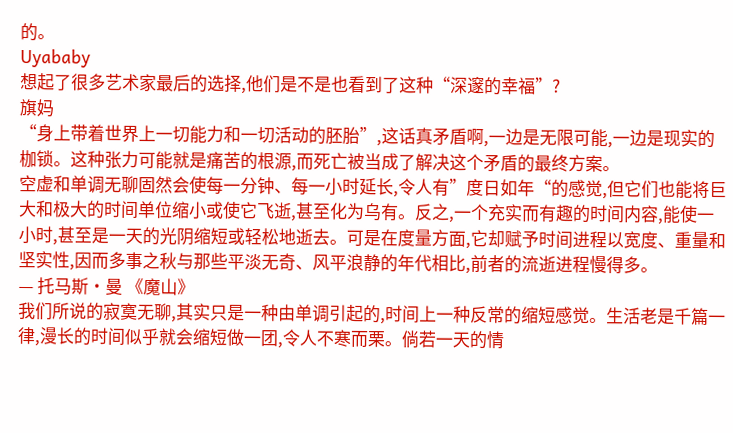的。
Uyababy
想起了很多艺术家最后的选择,他们是不是也看到了这种“深邃的幸福”?
旗妈
“身上带着世界上一切能力和一切活动的胚胎”,这话真矛盾啊,一边是无限可能,一边是现实的枷锁。这种张力可能就是痛苦的根源,而死亡被当成了解决这个矛盾的最终方案。
空虚和单调无聊固然会使每一分钟、每一小时延长,令人有”度日如年“的感觉,但它们也能将巨大和极大的时间单位缩小或使它飞逝,甚至化为乌有。反之,一个充实而有趣的时间内容,能使一小时,甚至是一天的光阴缩短或轻松地逝去。可是在度量方面,它却赋予时间进程以宽度、重量和坚实性,因而多事之秋与那些平淡无奇、风平浪静的年代相比,前者的流逝进程慢得多。
— 托马斯・曼 《魔山》
我们所说的寂寞无聊,其实只是一种由单调引起的,时间上一种反常的缩短感觉。生活老是千篇一律,漫长的时间似乎就会缩短做一团,令人不寒而栗。倘若一天的情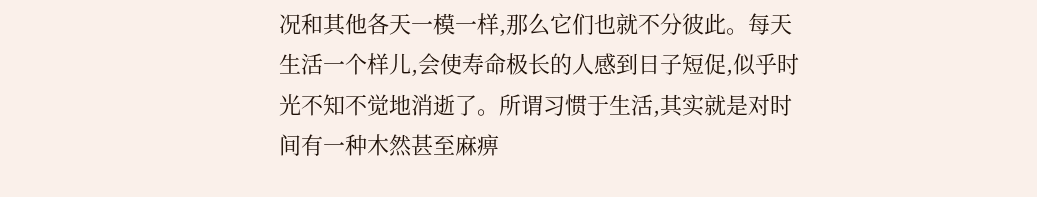况和其他各天一模一样,那么它们也就不分彼此。每天生活一个样儿,会使寿命极长的人感到日子短促,似乎时光不知不觉地消逝了。所谓习惯于生活,其实就是对时间有一种木然甚至麻痹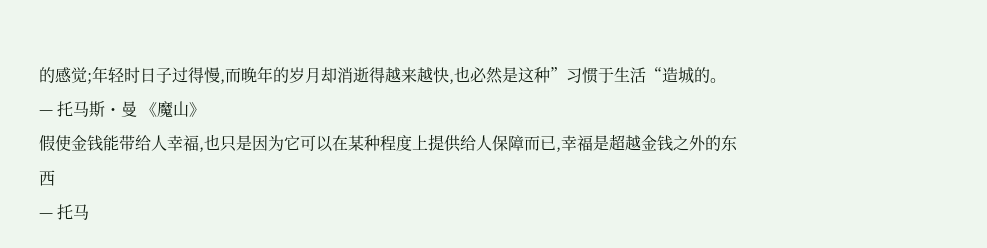的感觉;年轻时日子过得慢,而晚年的岁月却消逝得越来越快,也必然是这种”习惯于生活“造城的。
— 托马斯・曼 《魔山》
假使金钱能带给人幸福,也只是因为它可以在某种程度上提供给人保障而已,幸福是超越金钱之外的东西
— 托马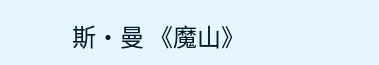斯・曼 《魔山》